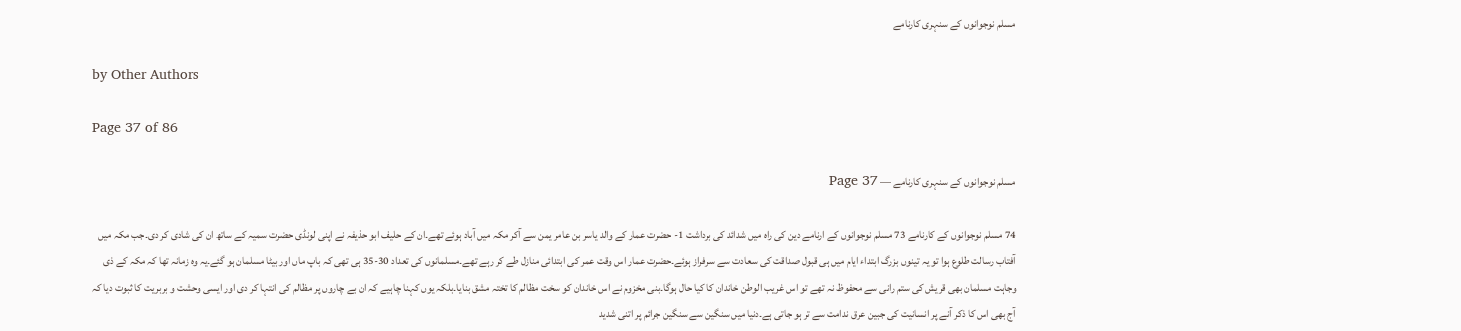مسلم نوجوانوں کے سنہری کارنامے

by Other Authors

Page 37 of 86

مسلم نوجوانوں کے سنہری کارنامے — Page 37

74 مسلم نوجوانوں کے کارنامے 73 مسلم نوجوانوں کے ارنامے دین کی راہ میں شدائد کی برداشت 1- حضرت عمار کے والد یاسر بن عامر یمن سے آکر مکہ میں آباد ہوئے تھے۔ان کے حلیف ابو حذیفہ نے اپنی لونڈی حضرت سمیہ کے ساتھ ان کی شادی کر دی۔جب مکہ میں آفتاب رسالت طلوع ہوا تو یہ تینوں بزرگ ابتداء ایام میں ہی قبول صداقت کی سعادت سے سرفراز ہوئے۔حضرت عمار اس وقت عمر کی ابتدائی منازل طے کر رہے تھے۔مسلمانوں کی تعداد 30-35 ہی تھی کہ باپ ماں اور بیٹا مسلمان ہو گئے۔یہ وہ زمانہ تھا کہ مکہ کے ذی وجاہت مسلمان بھی قریش کی ستم رانی سے محفوظ نہ تھے تو اس غریب الوطن خاندان کا کیا حال ہوگا۔بنی مخزوم نے اس خاندان کو سخت مظالم کا تختہ مشق بنایا۔بلکہ یوں کہنا چاہیے کہ ان بے چاروں پر مظالم کی انتہا کر دی اور ایسی وحشت و بربریت کا ثبوت دیا کہ آج بھی اس کا ذکر آنے پر انسانیت کی جبین عرق ندامت سے تر ہو جاتی ہے۔دنیا میں سنگین سے سنگین جرائم پر اتنی شدید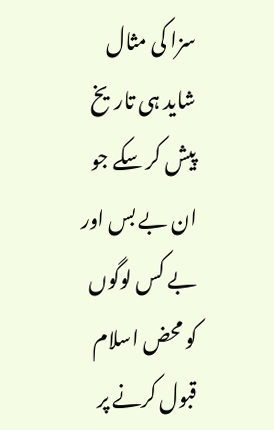سزا کی مثال شاید ہی تاریخ پیش کر سکے جو ان بے بس اور بے کس لوگوں کو محض اسلام قبول کرنے پر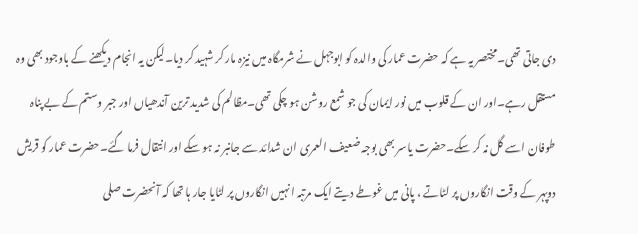دی جاتی تھی۔مختصر یہ ہے کہ حضرت عمار کی والدہ کو ابوجہل نے شرمگاہ میں نیزہ مار کر شہید کر دیا۔لیکن یہ انجام دیکھنے کے باوجود بھی وہ مستقل رہے۔اور ان کے قلوب میں نور ایمان کی جو شمع روشن ہو چکی تھی۔مظالم کی شدید ترین آندھیاں اور جبر وستم کے بے پناہ طوفان اسے گل نہ کر سکے۔حضرت یاسر بھی بوجہ ضعیف العمری ان شدائد سے جانبر نہ ہو سکے اور انتقال فرما گئے۔حضرت عمار کو قریش دوپہر کے وقت انگاروں پر لٹاتے ، پانی میں غوطے دیتے ایک مرتبہ انہیں انگاروں پر لٹایا جار ہا تھا کہ آنحضرت صلى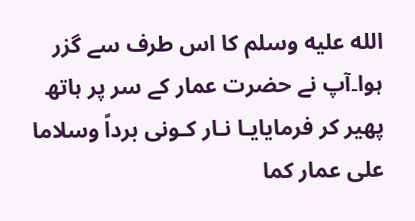الله عليه وسلم کا اس طرف سے گزر ہوا۔آپ نے حضرت عمار کے سر پر ہاتھ پھیر کر فرمایایـا نـار کـونی برداً وسلاما على عمار كما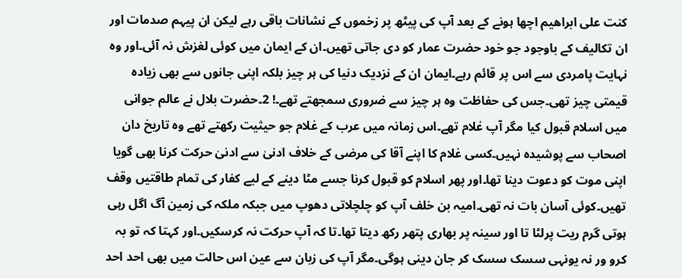كنت على ابراهیم اچھا ہونے کے بعد آپ کی پیٹھ پر زخموں کے نشانات باقی رہے لیکن ان پیہم صدمات اور ان تکالیف کے باوجود جو خود حضرت عمار کو دی جاتی تھیں۔ان کے ایمان میں کوئی لغزش نہ آئی۔اور وہ نہایت پامردی سے اس پر قائم رہے۔ایمان ان کے نزدیک دنیا کی ہر چیز بلکہ اپنی جانوں سے بھی زیادہ قیمتی چیز تھی۔جس کی حفاظت وہ ہر چیز سے ضروری سمجھتے تھے۔! 2۔حضرت بلال نے عالم جوانی میں اسلام قبول کیا مگر آپ غلام تھے۔اس زمانہ میں عرب کے غلام جو حیثیت رکھتے تھے وہ تاریخ دان اصحاب سے پوشیدہ نہیں۔کسی غلام کا اپنے آقا کی مرضی کے خلاف ادنیٰ سے ادنیٰ حرکت کرنا بھی گویا اپنی موت کو دعوت دینا تھا۔اور پھر اسلام کو قبول کرنا جسے مٹا دینے کے لیے کفار کی تمام طاقتیں وقف تھیں۔کوئی آسان بات نہ تھی۔امیہ بن خلف آپ کو چلچلاتی دھوپ میں جبکہ ملکہ کی زمین آگ اگل رہی ہوتی گرم ریت پرلٹا تا اور سینہ پر بھاری پتھر رکھ دیتا تھا۔تا کہ آپ حرکت نہ کرسکیں۔اور کہتا کہ تو بہ کرو ور نہ یونہی سسک سسک کر جان دینی ہوگی۔مگر آپ کی زبان سے عین اس حالت میں بھی احد احد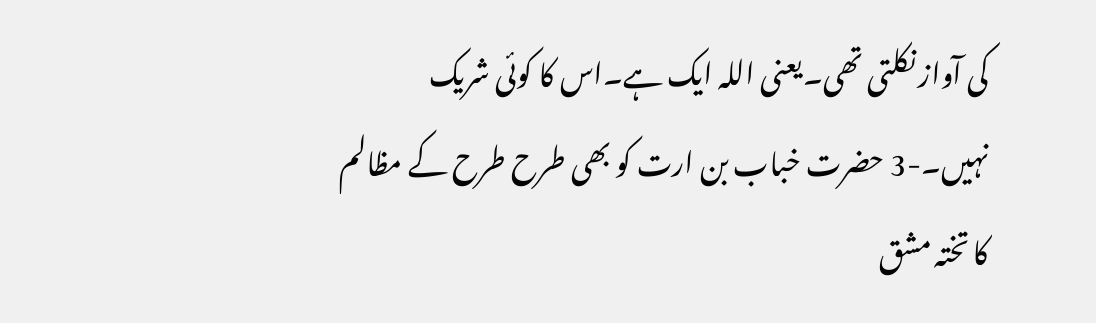کی آواز نکلتی تھی۔یعنی اللہ ایک ہے۔اس کا کوئی شریک نہیں۔-3 حضرت خباب بن ارت کو بھی طرح طرح کے مظالم کا تختہ مشق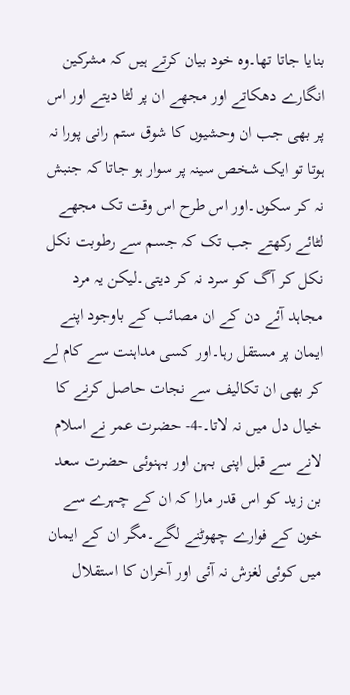بنایا جاتا تھا۔وہ خود بیان کرتے ہیں کہ مشرکین انگارے دھکاتے اور مجھے ان پر لٹا دیتے اور اس پر بھی جب ان وحشیوں کا شوق ستم رانی پورا نہ ہوتا تو ایک شخص سینہ پر سوار ہو جاتا کہ جنبش نہ کر سکوں۔اور اس طرح اس وقت تک مجھے لٹائے رکھتے جب تک کہ جسم سے رطوبت نکل نکل کر آگ کو سرد نہ کر دیتی۔لیکن یہ مرد مجاہد آئے دن کے ان مصائب کے باوجود اپنے ایمان پر مستقل رہا۔اور کسی مداہنت سے کام لے کر بھی ان تکالیف سے نجات حاصل کرنے کا خیال دل میں نہ لاتا۔-4- حضرت عمر نے اسلام لانے سے قبل اپنی بہن اور بہنوئی حضرت سعد بن زید کو اس قدر مارا کہ ان کے چہرے سے خون کے فوارے چھوٹنے لگے۔مگر ان کے ایمان میں کوئی لغزش نہ آئی اور آخران کا استقلال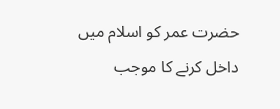حضرت عمر کو اسلام میں داخل کرنے کا موجب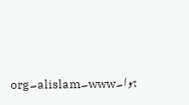ہوا۔www۔alislam۔org